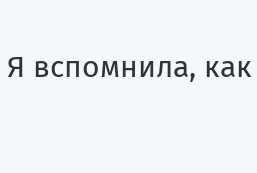Я вспомнила, как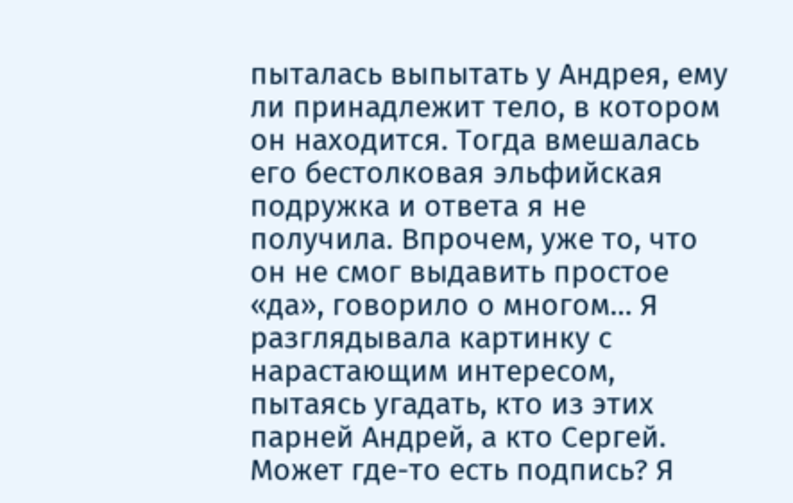пыталась выпытать у Андрея, ему ли принадлежит тело, в котором он находится. Тогда вмешалась его бестолковая эльфийская подружка и ответа я не получила. Впрочем, уже то, что он не смог выдавить простое «да», говорило о многом… Я разглядывала картинку с нарастающим интересом, пытаясь угадать, кто из этих парней Андрей, а кто Сергей. Может где-то есть подпись? Я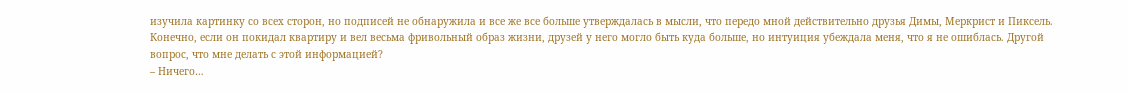изучила картинку со всех сторон, но подписей не обнаружила и все же все больше утверждалась в мысли, что передо мной действительно друзья Димы, Меркрист и Пиксель. Конечно, если он покидал квартиру и вел весьма фривольный образ жизни, друзей у него могло быть куда больше, но интуиция убеждала меня, что я не ошиблась. Другой вопрос, что мне делать с этой информацией?
– Ничего…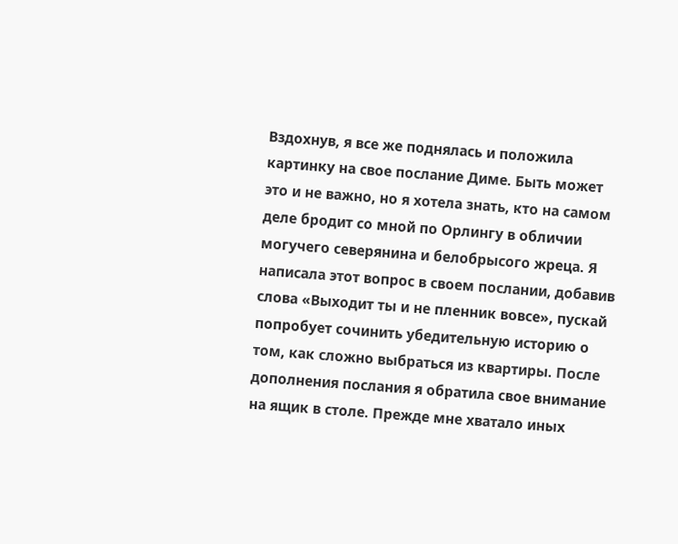Вздохнув, я все же поднялась и положила картинку на свое послание Диме. Быть может это и не важно, но я хотела знать, кто на самом деле бродит со мной по Орлингу в обличии могучего северянина и белобрысого жреца. Я написала этот вопрос в своем послании, добавив слова «Выходит ты и не пленник вовсе», пускай попробует сочинить убедительную историю о том, как сложно выбраться из квартиры. После дополнения послания я обратила свое внимание на ящик в столе. Прежде мне хватало иных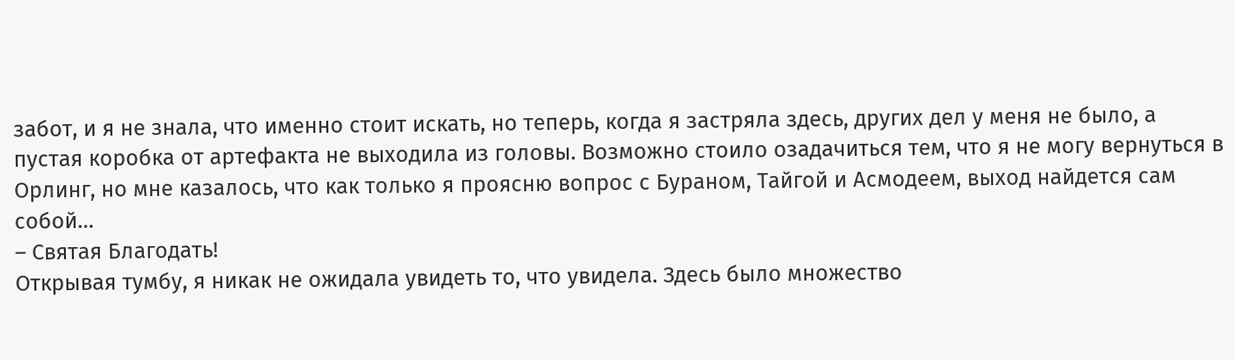забот, и я не знала, что именно стоит искать, но теперь, когда я застряла здесь, других дел у меня не было, а пустая коробка от артефакта не выходила из головы. Возможно стоило озадачиться тем, что я не могу вернуться в Орлинг, но мне казалось, что как только я проясню вопрос с Бураном, Тайгой и Асмодеем, выход найдется сам собой…
– Святая Благодать!
Открывая тумбу, я никак не ожидала увидеть то, что увидела. Здесь было множество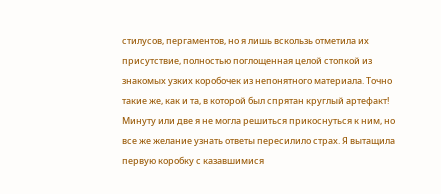стилусов, пергаментов, но я лишь вскользь отметила их присутствие, полностью поглощенная целой стопкой из знакомых узких коробочек из непонятного материала. Точно такие же, как и та, в которой был спрятан круглый артефакт! Минуту или две я не могла решиться прикоснуться к ним, но все же желание узнать ответы пересилило страх. Я вытащила первую коробку с казавшимися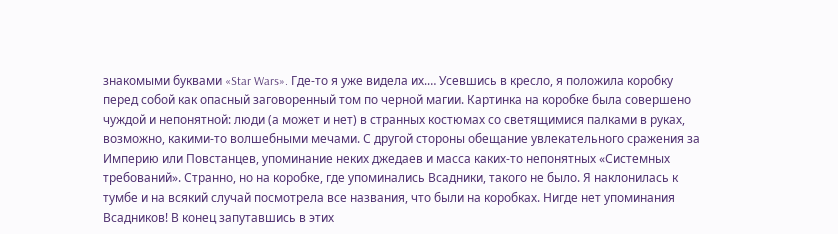знакомыми буквами «Star Wars». Где-то я уже видела их.… Усевшись в кресло, я положила коробку перед собой как опасный заговоренный том по черной магии. Картинка на коробке была совершено чуждой и непонятной: люди (а может и нет) в странных костюмах со светящимися палками в руках, возможно, какими-то волшебными мечами. С другой стороны обещание увлекательного сражения за Империю или Повстанцев, упоминание неких джедаев и масса каких-то непонятных «Системных требований». Странно, но на коробке, где упоминались Всадники, такого не было. Я наклонилась к тумбе и на всякий случай посмотрела все названия, что были на коробках. Нигде нет упоминания Всадников! В конец запутавшись в этих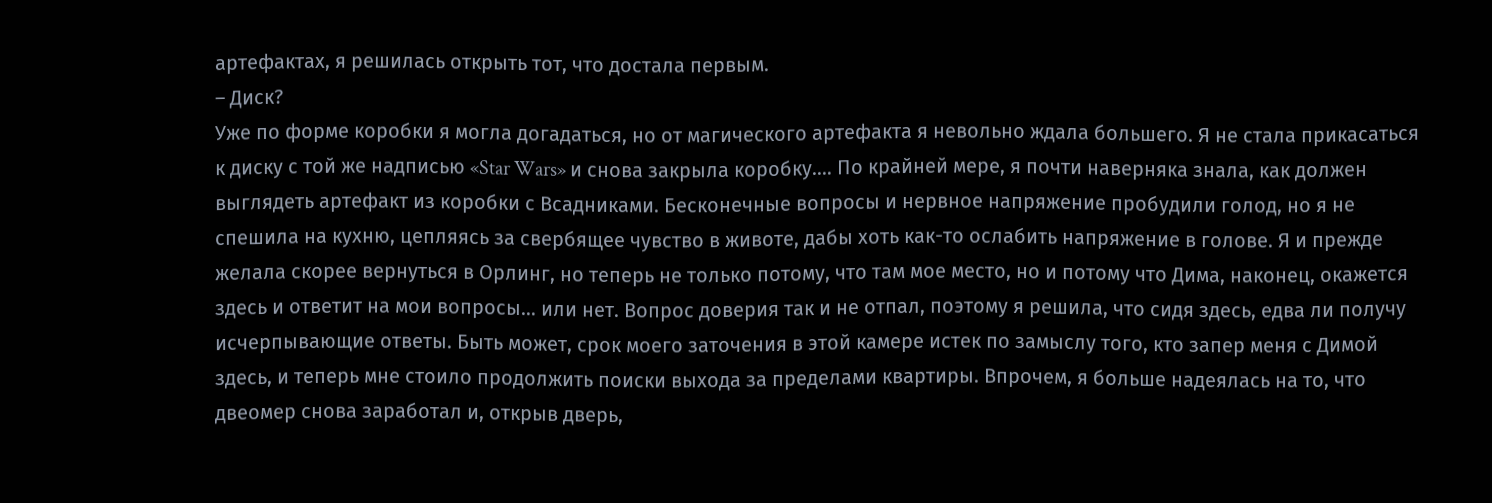артефактах, я решилась открыть тот, что достала первым.
– Диск?
Уже по форме коробки я могла догадаться, но от магического артефакта я невольно ждала большего. Я не стала прикасаться к диску с той же надписью «Star Wars» и снова закрыла коробку.… По крайней мере, я почти наверняка знала, как должен выглядеть артефакт из коробки с Всадниками. Бесконечные вопросы и нервное напряжение пробудили голод, но я не спешила на кухню, цепляясь за свербящее чувство в животе, дабы хоть как-то ослабить напряжение в голове. Я и прежде желала скорее вернуться в Орлинг, но теперь не только потому, что там мое место, но и потому что Дима, наконец, окажется здесь и ответит на мои вопросы… или нет. Вопрос доверия так и не отпал, поэтому я решила, что сидя здесь, едва ли получу исчерпывающие ответы. Быть может, срок моего заточения в этой камере истек по замыслу того, кто запер меня с Димой здесь, и теперь мне стоило продолжить поиски выхода за пределами квартиры. Впрочем, я больше надеялась на то, что двеомер снова заработал и, открыв дверь,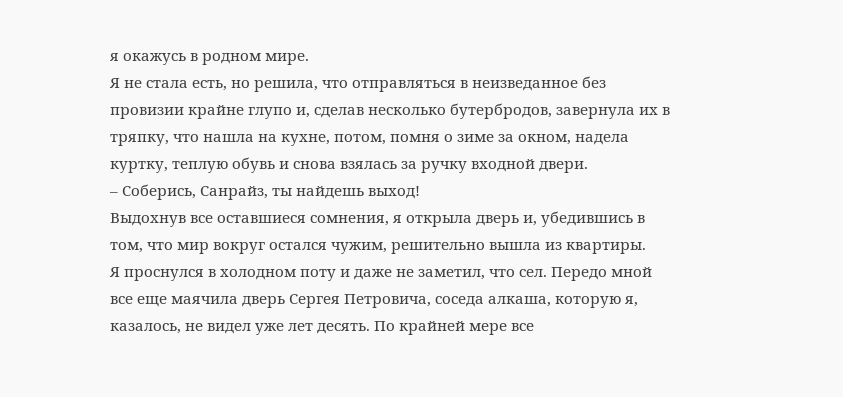я окажусь в родном мире.
Я не стала есть, но решила, что отправляться в неизведанное без провизии крайне глупо и, сделав несколько бутербродов, завернула их в тряпку, что нашла на кухне, потом, помня о зиме за окном, надела куртку, теплую обувь и снова взялась за ручку входной двери.
– Соберись, Санрайз, ты найдешь выход!
Выдохнув все оставшиеся сомнения, я открыла дверь и, убедившись в том, что мир вокруг остался чужим, решительно вышла из квартиры.
Я проснулся в холодном поту и даже не заметил, что сел. Передо мной все еще маячила дверь Сергея Петровича, соседа алкаша, которую я, казалось, не видел уже лет десять. По крайней мере все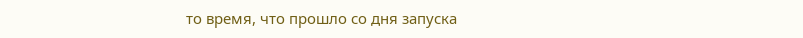то время, что прошло со дня запуска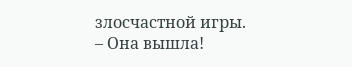злосчастной игры.
– Она вышла!